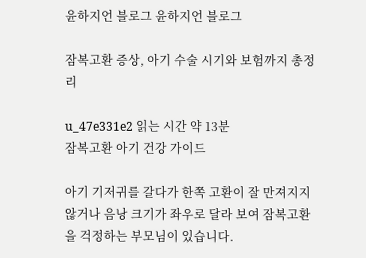윤하지언 블로그 윤하지언 블로그

잠복고환 증상, 아기 수술 시기와 보험까지 총정리

u_47e331e2 읽는 시간 약 13분
잠복고환 아기 건강 가이드

아기 기저귀를 갈다가 한쪽 고환이 잘 만져지지 않거나 음낭 크기가 좌우로 달라 보여 잠복고환을 걱정하는 부모님이 있습니다.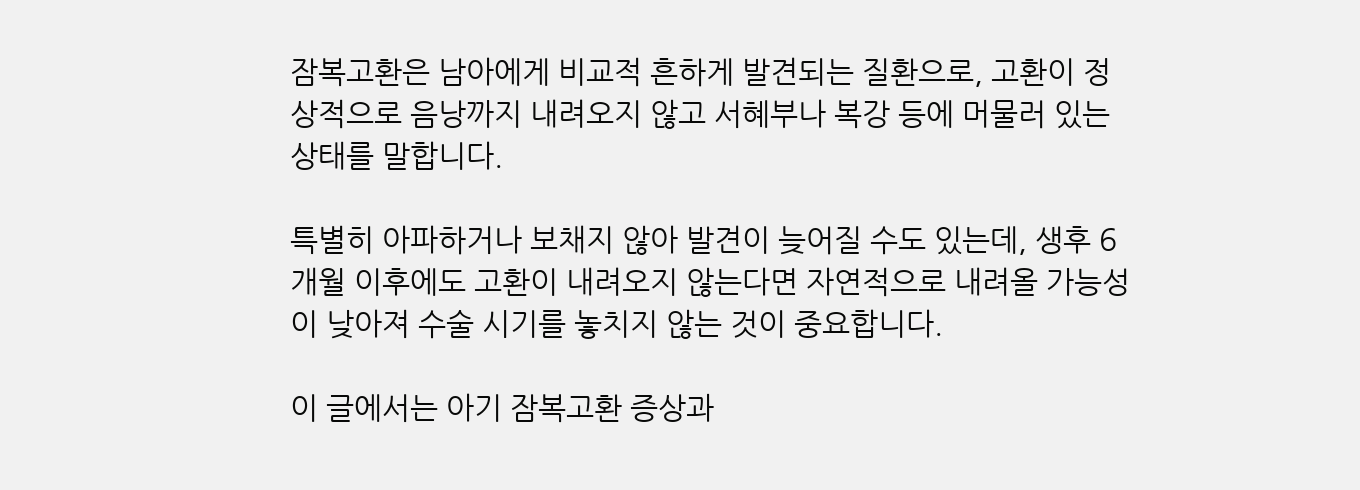잠복고환은 남아에게 비교적 흔하게 발견되는 질환으로, 고환이 정상적으로 음낭까지 내려오지 않고 서혜부나 복강 등에 머물러 있는 상태를 말합니다.

특별히 아파하거나 보채지 않아 발견이 늦어질 수도 있는데, 생후 6개월 이후에도 고환이 내려오지 않는다면 자연적으로 내려올 가능성이 낮아져 수술 시기를 놓치지 않는 것이 중요합니다.

이 글에서는 아기 잠복고환 증상과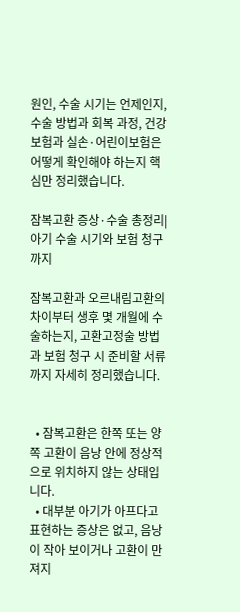원인, 수술 시기는 언제인지, 수술 방법과 회복 과정, 건강보험과 실손·어린이보험은 어떻게 확인해야 하는지 핵심만 정리했습니다.

잠복고환 증상·수술 총정리|아기 수술 시기와 보험 청구까지

잠복고환과 오르내림고환의 차이부터 생후 몇 개월에 수술하는지, 고환고정술 방법과 보험 청구 시 준비할 서류까지 자세히 정리했습니다.


  • 잠복고환은 한쪽 또는 양쪽 고환이 음낭 안에 정상적으로 위치하지 않는 상태입니다.
  • 대부분 아기가 아프다고 표현하는 증상은 없고, 음낭이 작아 보이거나 고환이 만져지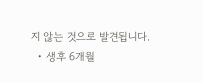지 않는 것으로 발견됩니다.
  • 생후 6개월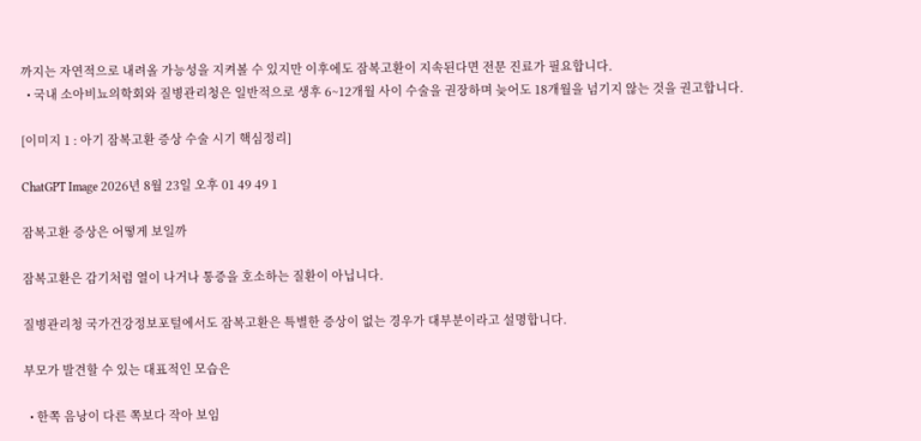까지는 자연적으로 내려올 가능성을 지켜볼 수 있지만 이후에도 잠복고환이 지속된다면 전문 진료가 필요합니다.
  • 국내 소아비뇨의학회와 질병관리청은 일반적으로 생후 6~12개월 사이 수술을 권장하며 늦어도 18개월을 넘기지 않는 것을 권고합니다.

[이미지 1 : 아기 잠복고환 증상 수술 시기 핵심정리]

ChatGPT Image 2026년 8월 23일 오후 01 49 49 1

잠복고환 증상은 어떻게 보일까

잠복고환은 감기처럼 열이 나거나 통증을 호소하는 질환이 아닙니다.

질병관리청 국가건강정보포털에서도 잠복고환은 특별한 증상이 없는 경우가 대부분이라고 설명합니다.

부모가 발견할 수 있는 대표적인 모습은

  • 한쪽 음낭이 다른 쪽보다 작아 보임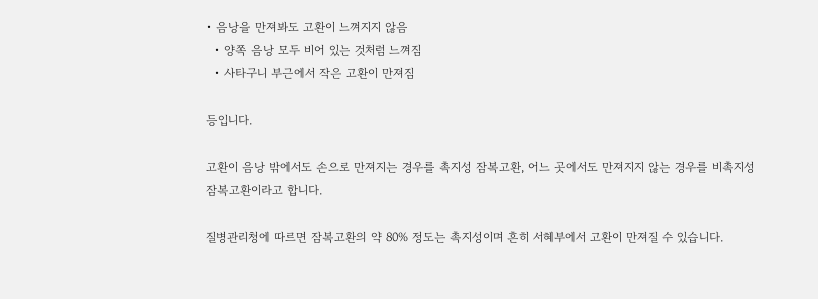• 음낭을 만져봐도 고환이 느껴지지 않음
  • 양쪽 음낭 모두 비어 있는 것처럼 느껴짐
  • 사타구니 부근에서 작은 고환이 만져짐

등입니다.

고환이 음낭 밖에서도 손으로 만져지는 경우를 촉지성 잠복고환, 어느 곳에서도 만져지지 않는 경우를 비촉지성 잠복고환이라고 합니다.

질병관리청에 따르면 잠복고환의 약 80% 정도는 촉지성이며 흔히 서혜부에서 고환이 만져질 수 있습니다.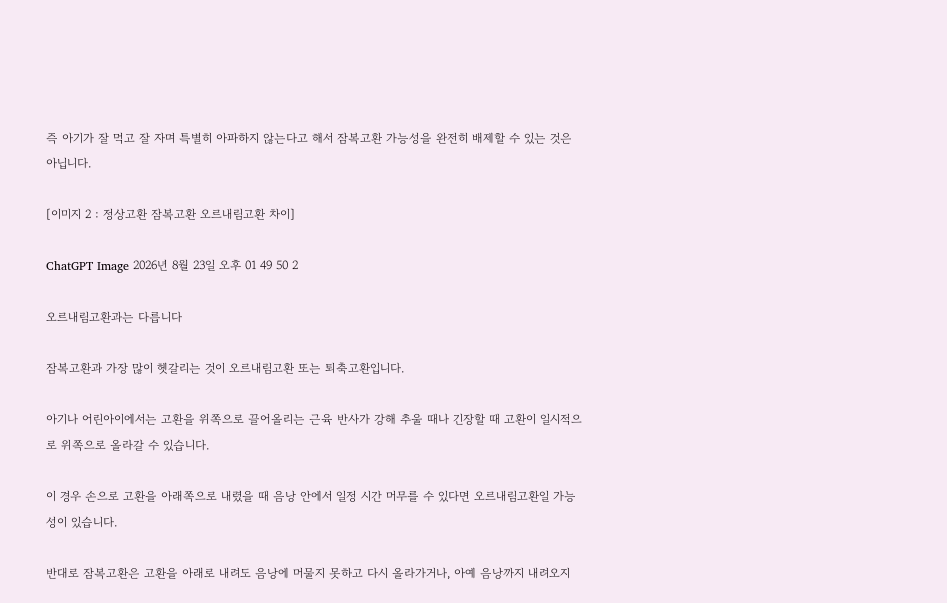즉 아기가 잘 먹고 잘 자며 특별히 아파하지 않는다고 해서 잠복고환 가능성을 완전히 배제할 수 있는 것은 아닙니다.

[이미지 2 : 정상고환 잠복고환 오르내림고환 차이]

ChatGPT Image 2026년 8월 23일 오후 01 49 50 2

오르내림고환과는 다릅니다

잠복고환과 가장 많이 헷갈리는 것이 오르내림고환 또는 퇴축고환입니다.

아기나 어린아이에서는 고환을 위쪽으로 끌어올리는 근육 반사가 강해 추울 때나 긴장할 때 고환이 일시적으로 위쪽으로 올라갈 수 있습니다.

이 경우 손으로 고환을 아래쪽으로 내렸을 때 음낭 안에서 일정 시간 머무를 수 있다면 오르내림고환일 가능성이 있습니다.

반대로 잠복고환은 고환을 아래로 내려도 음낭에 머물지 못하고 다시 올라가거나, 아예 음낭까지 내려오지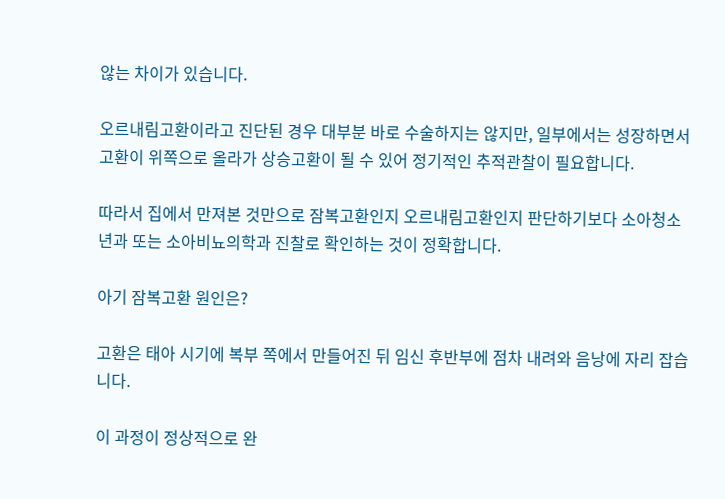않는 차이가 있습니다.

오르내림고환이라고 진단된 경우 대부분 바로 수술하지는 않지만, 일부에서는 성장하면서 고환이 위쪽으로 올라가 상승고환이 될 수 있어 정기적인 추적관찰이 필요합니다.

따라서 집에서 만져본 것만으로 잠복고환인지 오르내림고환인지 판단하기보다 소아청소년과 또는 소아비뇨의학과 진찰로 확인하는 것이 정확합니다.

아기 잠복고환 원인은?

고환은 태아 시기에 복부 쪽에서 만들어진 뒤 임신 후반부에 점차 내려와 음낭에 자리 잡습니다.

이 과정이 정상적으로 완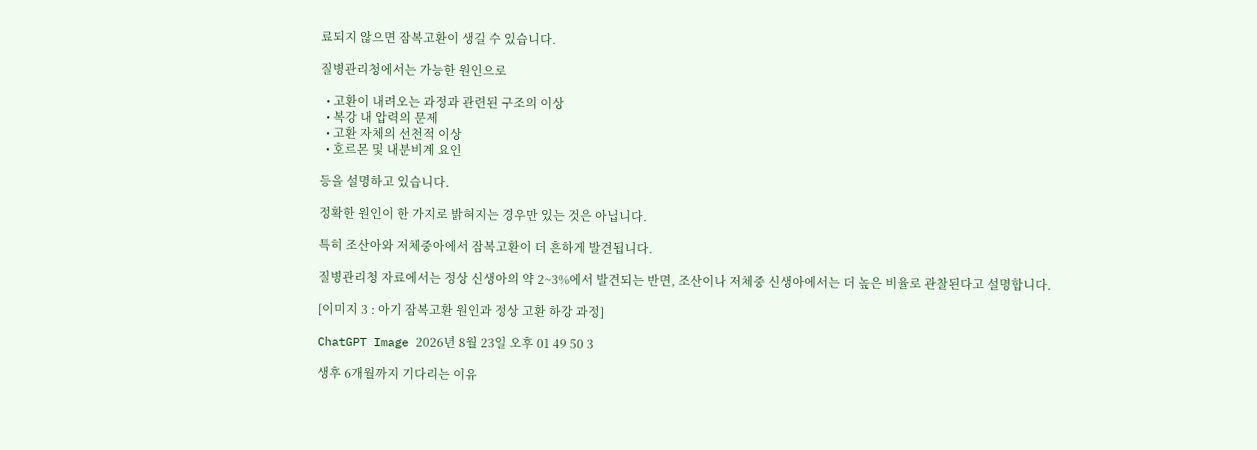료되지 않으면 잠복고환이 생길 수 있습니다.

질병관리청에서는 가능한 원인으로

  • 고환이 내려오는 과정과 관련된 구조의 이상
  • 복강 내 압력의 문제
  • 고환 자체의 선천적 이상
  • 호르몬 및 내분비계 요인

등을 설명하고 있습니다.

정확한 원인이 한 가지로 밝혀지는 경우만 있는 것은 아닙니다.

특히 조산아와 저체중아에서 잠복고환이 더 흔하게 발견됩니다.

질병관리청 자료에서는 정상 신생아의 약 2~3%에서 발견되는 반면, 조산이나 저체중 신생아에서는 더 높은 비율로 관찰된다고 설명합니다.

[이미지 3 : 아기 잠복고환 원인과 정상 고환 하강 과정]

ChatGPT Image 2026년 8월 23일 오후 01 49 50 3

생후 6개월까지 기다리는 이유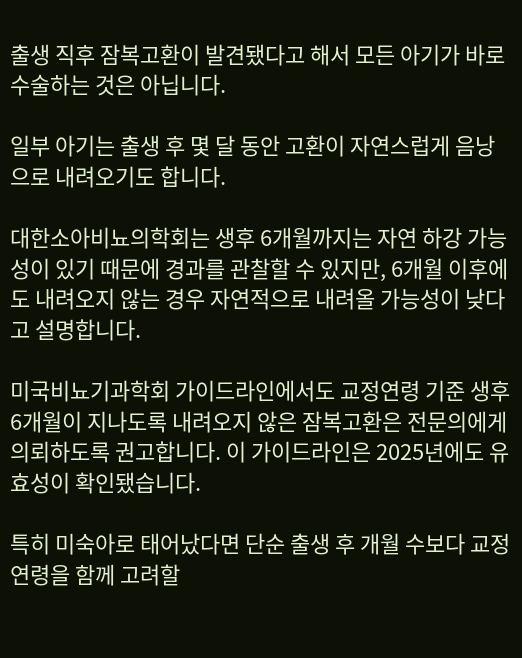출생 직후 잠복고환이 발견됐다고 해서 모든 아기가 바로 수술하는 것은 아닙니다.

일부 아기는 출생 후 몇 달 동안 고환이 자연스럽게 음낭으로 내려오기도 합니다.

대한소아비뇨의학회는 생후 6개월까지는 자연 하강 가능성이 있기 때문에 경과를 관찰할 수 있지만, 6개월 이후에도 내려오지 않는 경우 자연적으로 내려올 가능성이 낮다고 설명합니다.

미국비뇨기과학회 가이드라인에서도 교정연령 기준 생후 6개월이 지나도록 내려오지 않은 잠복고환은 전문의에게 의뢰하도록 권고합니다. 이 가이드라인은 2025년에도 유효성이 확인됐습니다.

특히 미숙아로 태어났다면 단순 출생 후 개월 수보다 교정연령을 함께 고려할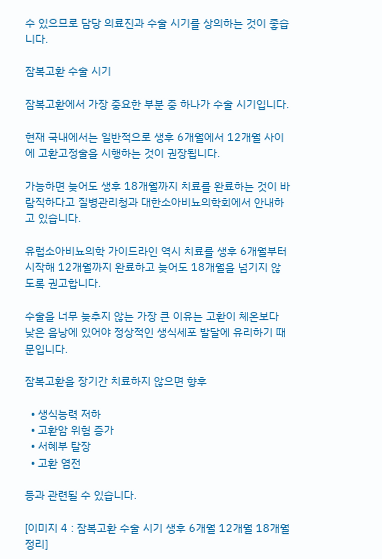수 있으므로 담당 의료진과 수술 시기를 상의하는 것이 좋습니다.

잠복고환 수술 시기

잠복고환에서 가장 중요한 부분 중 하나가 수술 시기입니다.

현재 국내에서는 일반적으로 생후 6개월에서 12개월 사이에 고환고정술을 시행하는 것이 권장됩니다.

가능하면 늦어도 생후 18개월까지 치료를 완료하는 것이 바람직하다고 질병관리청과 대한소아비뇨의학회에서 안내하고 있습니다.

유럽소아비뇨의학 가이드라인 역시 치료를 생후 6개월부터 시작해 12개월까지 완료하고 늦어도 18개월을 넘기지 않도록 권고합니다.

수술을 너무 늦추지 않는 가장 큰 이유는 고환이 체온보다 낮은 음낭에 있어야 정상적인 생식세포 발달에 유리하기 때문입니다.

잠복고환을 장기간 치료하지 않으면 향후

  • 생식능력 저하
  • 고환암 위험 증가
  • 서혜부 탈장
  • 고환 염전

등과 관련될 수 있습니다.

[이미지 4 : 잠복고환 수술 시기 생후 6개월 12개월 18개월 정리]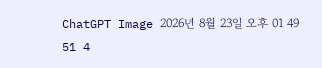ChatGPT Image 2026년 8월 23일 오후 01 49 51 4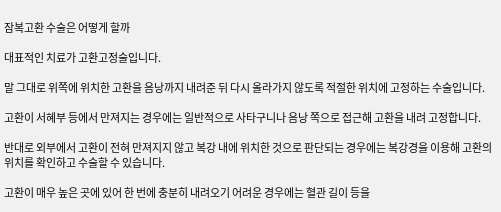잠복고환 수술은 어떻게 할까

대표적인 치료가 고환고정술입니다.

말 그대로 위쪽에 위치한 고환을 음낭까지 내려준 뒤 다시 올라가지 않도록 적절한 위치에 고정하는 수술입니다.

고환이 서혜부 등에서 만져지는 경우에는 일반적으로 사타구니나 음낭 쪽으로 접근해 고환을 내려 고정합니다.

반대로 외부에서 고환이 전혀 만져지지 않고 복강 내에 위치한 것으로 판단되는 경우에는 복강경을 이용해 고환의 위치를 확인하고 수술할 수 있습니다.

고환이 매우 높은 곳에 있어 한 번에 충분히 내려오기 어려운 경우에는 혈관 길이 등을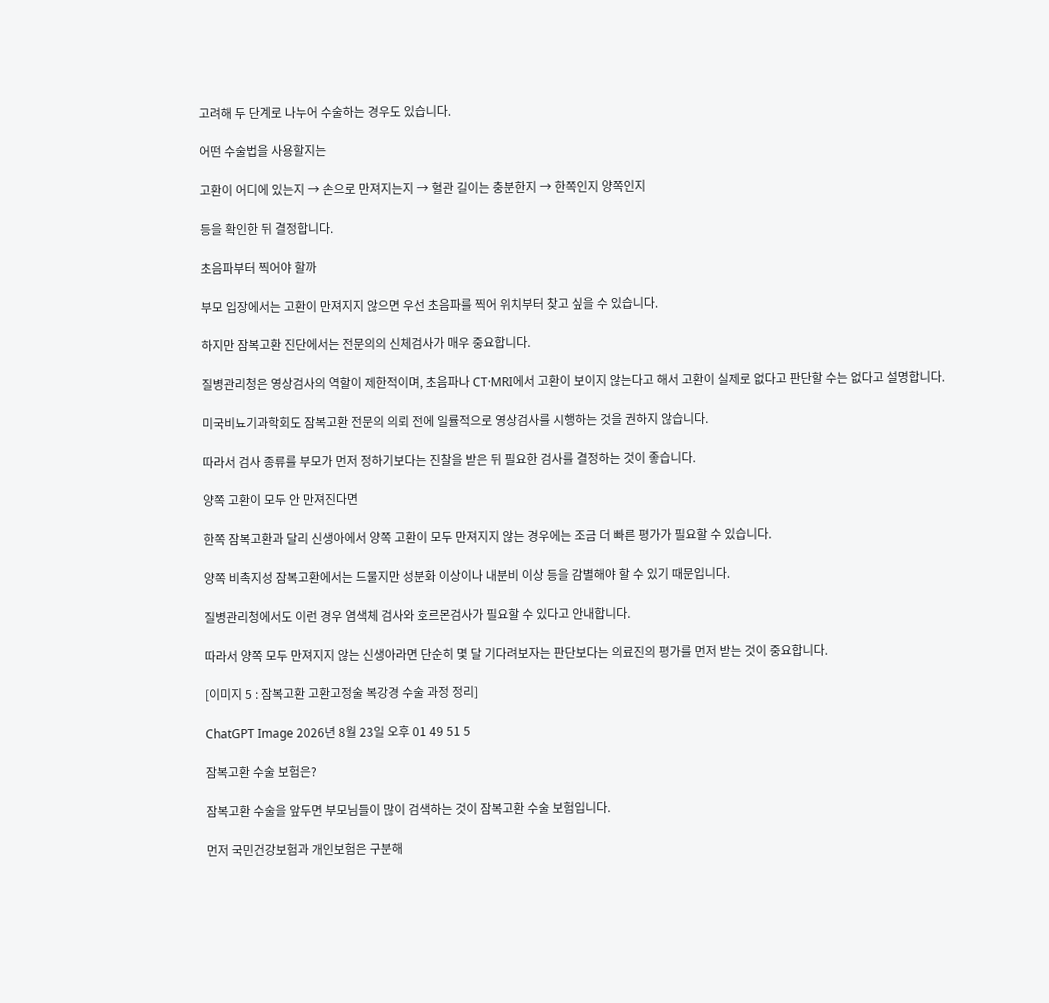고려해 두 단계로 나누어 수술하는 경우도 있습니다.

어떤 수술법을 사용할지는

고환이 어디에 있는지 → 손으로 만져지는지 → 혈관 길이는 충분한지 → 한쪽인지 양쪽인지

등을 확인한 뒤 결정합니다.

초음파부터 찍어야 할까

부모 입장에서는 고환이 만져지지 않으면 우선 초음파를 찍어 위치부터 찾고 싶을 수 있습니다.

하지만 잠복고환 진단에서는 전문의의 신체검사가 매우 중요합니다.

질병관리청은 영상검사의 역할이 제한적이며, 초음파나 CT·MRI에서 고환이 보이지 않는다고 해서 고환이 실제로 없다고 판단할 수는 없다고 설명합니다.

미국비뇨기과학회도 잠복고환 전문의 의뢰 전에 일률적으로 영상검사를 시행하는 것을 권하지 않습니다.

따라서 검사 종류를 부모가 먼저 정하기보다는 진찰을 받은 뒤 필요한 검사를 결정하는 것이 좋습니다.

양쪽 고환이 모두 안 만져진다면

한쪽 잠복고환과 달리 신생아에서 양쪽 고환이 모두 만져지지 않는 경우에는 조금 더 빠른 평가가 필요할 수 있습니다.

양쪽 비촉지성 잠복고환에서는 드물지만 성분화 이상이나 내분비 이상 등을 감별해야 할 수 있기 때문입니다.

질병관리청에서도 이런 경우 염색체 검사와 호르몬검사가 필요할 수 있다고 안내합니다.

따라서 양쪽 모두 만져지지 않는 신생아라면 단순히 몇 달 기다려보자는 판단보다는 의료진의 평가를 먼저 받는 것이 중요합니다.

[이미지 5 : 잠복고환 고환고정술 복강경 수술 과정 정리]

ChatGPT Image 2026년 8월 23일 오후 01 49 51 5

잠복고환 수술 보험은?

잠복고환 수술을 앞두면 부모님들이 많이 검색하는 것이 잠복고환 수술 보험입니다.

먼저 국민건강보험과 개인보험은 구분해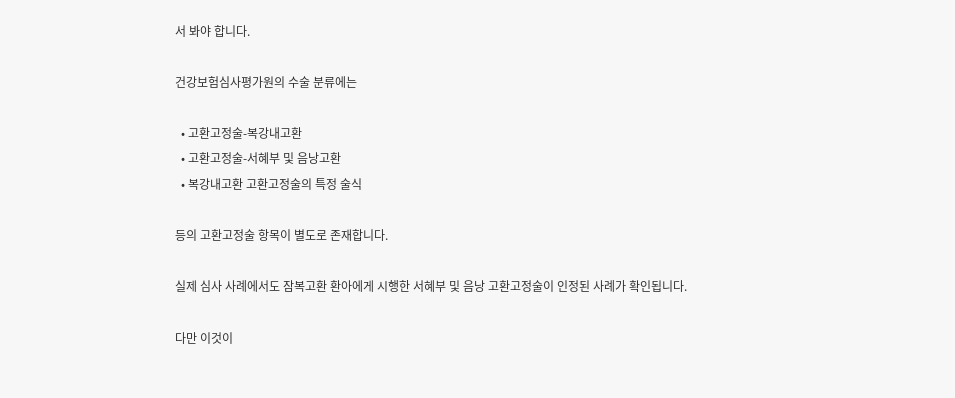서 봐야 합니다.

건강보험심사평가원의 수술 분류에는

  • 고환고정술-복강내고환
  • 고환고정술-서혜부 및 음낭고환
  • 복강내고환 고환고정술의 특정 술식

등의 고환고정술 항목이 별도로 존재합니다.

실제 심사 사례에서도 잠복고환 환아에게 시행한 서혜부 및 음낭 고환고정술이 인정된 사례가 확인됩니다.

다만 이것이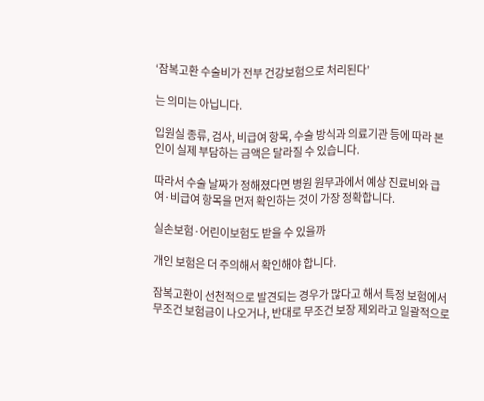‘잠복고환 수술비가 전부 건강보험으로 처리된다’

는 의미는 아닙니다.

입원실 종류, 검사, 비급여 항목, 수술 방식과 의료기관 등에 따라 본인이 실제 부담하는 금액은 달라질 수 있습니다.

따라서 수술 날짜가 정해졌다면 병원 원무과에서 예상 진료비와 급여·비급여 항목을 먼저 확인하는 것이 가장 정확합니다.

실손보험·어린이보험도 받을 수 있을까

개인 보험은 더 주의해서 확인해야 합니다.

잠복고환이 선천적으로 발견되는 경우가 많다고 해서 특정 보험에서 무조건 보험금이 나오거나, 반대로 무조건 보장 제외라고 일괄적으로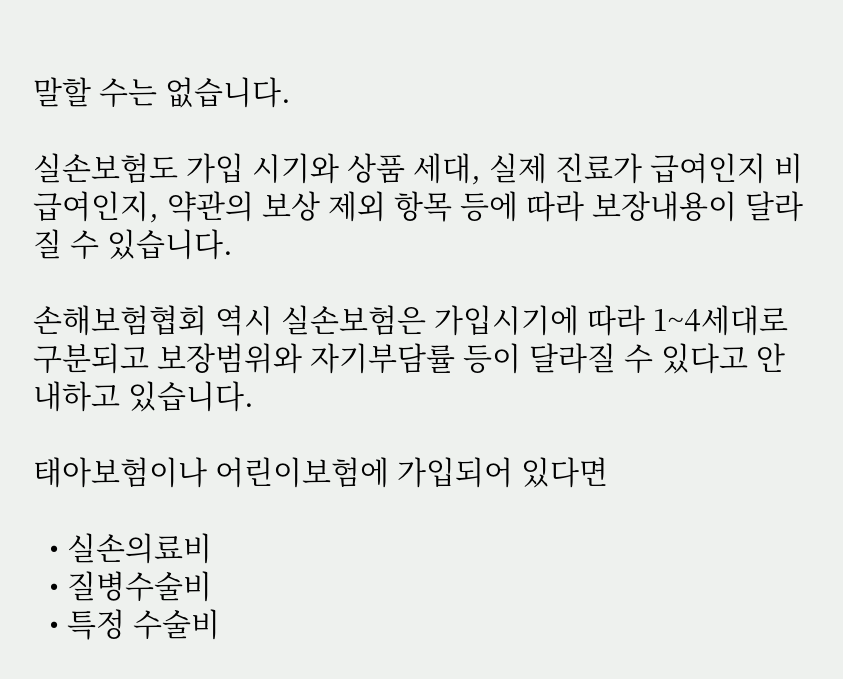말할 수는 없습니다.

실손보험도 가입 시기와 상품 세대, 실제 진료가 급여인지 비급여인지, 약관의 보상 제외 항목 등에 따라 보장내용이 달라질 수 있습니다.

손해보험협회 역시 실손보험은 가입시기에 따라 1~4세대로 구분되고 보장범위와 자기부담률 등이 달라질 수 있다고 안내하고 있습니다.

태아보험이나 어린이보험에 가입되어 있다면

  • 실손의료비
  • 질병수술비
  • 특정 수술비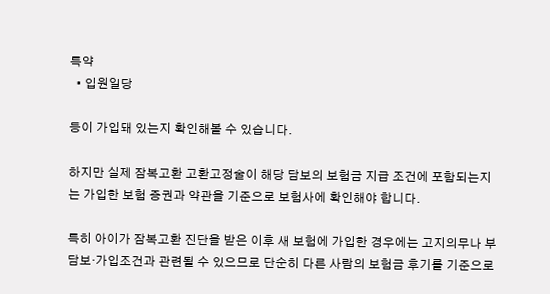특약
  • 입원일당

등이 가입돼 있는지 확인해볼 수 있습니다.

하지만 실제 잠복고환 고환고정술이 해당 담보의 보험금 지급 조건에 포함되는지는 가입한 보험 증권과 약관을 기준으로 보험사에 확인해야 합니다.

특히 아이가 잠복고환 진단을 받은 이후 새 보험에 가입한 경우에는 고지의무나 부담보·가입조건과 관련될 수 있으므로 단순히 다른 사람의 보험금 후기를 기준으로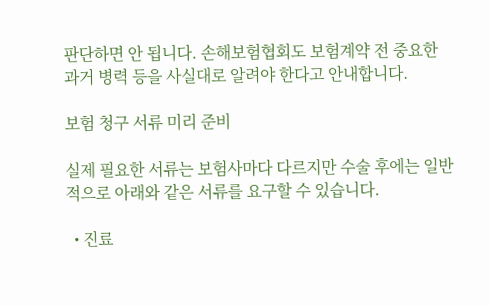판단하면 안 됩니다. 손해보험협회도 보험계약 전 중요한 과거 병력 등을 사실대로 알려야 한다고 안내합니다.

보험 청구 서류 미리 준비

실제 필요한 서류는 보험사마다 다르지만 수술 후에는 일반적으로 아래와 같은 서류를 요구할 수 있습니다.

  • 진료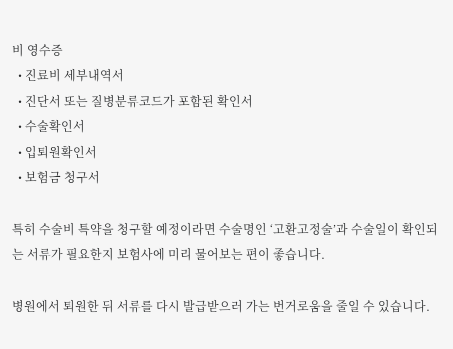비 영수증
  • 진료비 세부내역서
  • 진단서 또는 질병분류코드가 포함된 확인서
  • 수술확인서
  • 입퇴원확인서
  • 보험금 청구서

특히 수술비 특약을 청구할 예정이라면 수술명인 ‘고환고정술’과 수술일이 확인되는 서류가 필요한지 보험사에 미리 물어보는 편이 좋습니다.

병원에서 퇴원한 뒤 서류를 다시 발급받으러 가는 번거로움을 줄일 수 있습니다.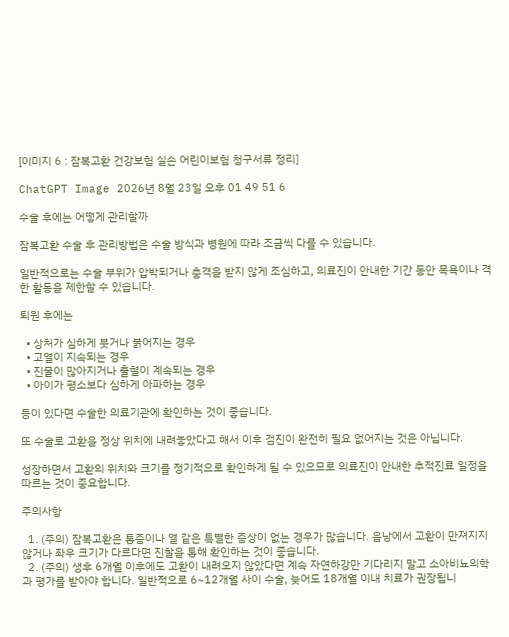[이미지 6 : 잠복고환 건강보험 실손 어린이보험 청구서류 정리]

ChatGPT Image 2026년 8월 23일 오후 01 49 51 6

수술 후에는 어떻게 관리할까

잠복고환 수술 후 관리방법은 수술 방식과 병원에 따라 조금씩 다를 수 있습니다.

일반적으로는 수술 부위가 압박되거나 충격을 받지 않게 조심하고, 의료진이 안내한 기간 동안 목욕이나 격한 활동을 제한할 수 있습니다.

퇴원 후에는

  • 상처가 심하게 붓거나 붉어지는 경우
  • 고열이 지속되는 경우
  • 진물이 많아지거나 출혈이 계속되는 경우
  • 아이가 평소보다 심하게 아파하는 경우

등이 있다면 수술한 의료기관에 확인하는 것이 좋습니다.

또 수술로 고환을 정상 위치에 내려놓았다고 해서 이후 검진이 완전히 필요 없어지는 것은 아닙니다.

성장하면서 고환의 위치와 크기를 정기적으로 확인하게 될 수 있으므로 의료진이 안내한 추적진료 일정을 따르는 것이 중요합니다.

주의사항

  1. (주의) 잠복고환은 통증이나 열 같은 특별한 증상이 없는 경우가 많습니다. 음낭에서 고환이 만져지지 않거나 좌우 크기가 다르다면 진찰을 통해 확인하는 것이 좋습니다.
  2. (주의) 생후 6개월 이후에도 고환이 내려오지 않았다면 계속 자연하강만 기다리지 말고 소아비뇨의학과 평가를 받아야 합니다. 일반적으로 6~12개월 사이 수술, 늦어도 18개월 이내 치료가 권장됩니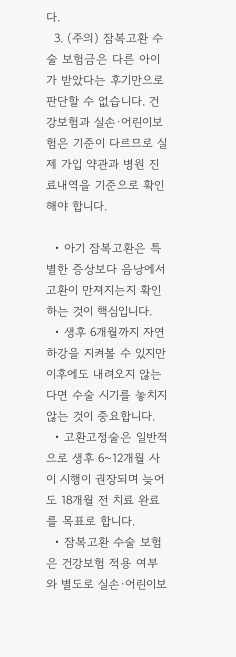다.
  3. (주의) 잠복고환 수술 보험금은 다른 아이가 받았다는 후기만으로 판단할 수 없습니다. 건강보험과 실손·어린이보험은 기준이 다르므로 실제 가입 약관과 병원 진료내역을 기준으로 확인해야 합니다.

  • 아기 잠복고환은 특별한 증상보다 음낭에서 고환이 만져지는지 확인하는 것이 핵심입니다.
  • 생후 6개월까지 자연하강을 지켜볼 수 있지만 이후에도 내려오지 않는다면 수술 시기를 놓치지 않는 것이 중요합니다.
  • 고환고정술은 일반적으로 생후 6~12개월 사이 시행이 권장되며 늦어도 18개월 전 치료 완료를 목표로 합니다.
  • 잠복고환 수술 보험은 건강보험 적용 여부와 별도로 실손·어린이보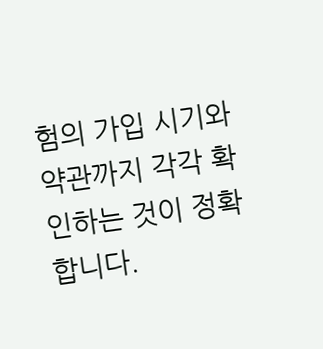험의 가입 시기와 약관까지 각각 확인하는 것이 정확합니다.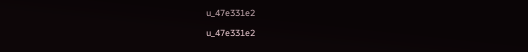u_47e331e2

u_47e331e2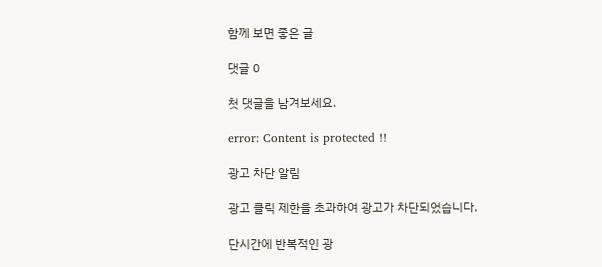함께 보면 좋은 글

댓글 0

첫 댓글을 남겨보세요.

error: Content is protected !!

광고 차단 알림

광고 클릭 제한을 초과하여 광고가 차단되었습니다.

단시간에 반복적인 광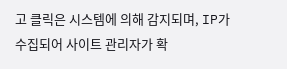고 클릭은 시스템에 의해 감지되며, IP가 수집되어 사이트 관리자가 확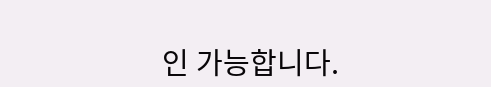인 가능합니다.